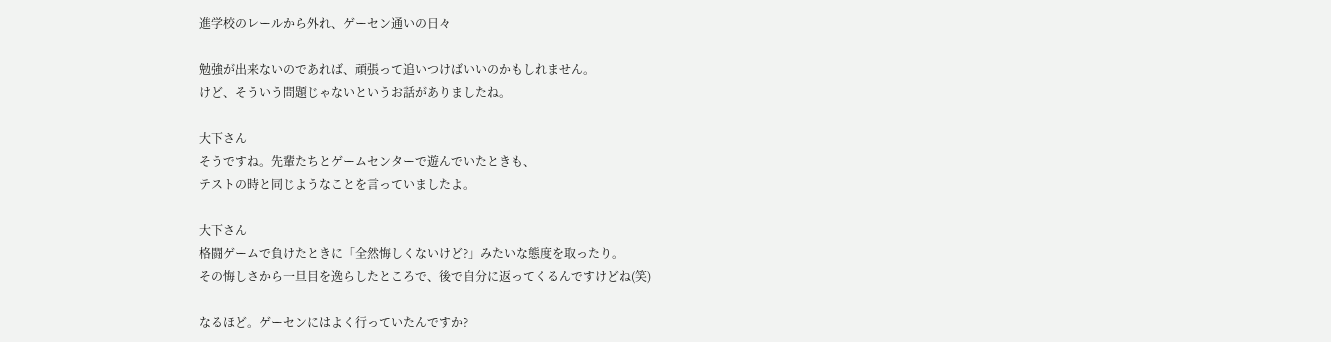進学校のレールから外れ、ゲーセン通いの日々

勉強が出来ないのであれば、頑張って追いつけばいいのかもしれません。
けど、そういう問題じゃないというお話がありましたね。

大下さん
そうですね。先輩たちとゲームセンターで遊んでいたときも、
テストの時と同じようなことを言っていましたよ。

大下さん
格闘ゲームで負けたときに「全然悔しくないけど?」みたいな態度を取ったり。
その悔しさから一旦目を逸らしたところで、後で自分に返ってくるんですけどね(笑)

なるほど。ゲーセンにはよく行っていたんですか?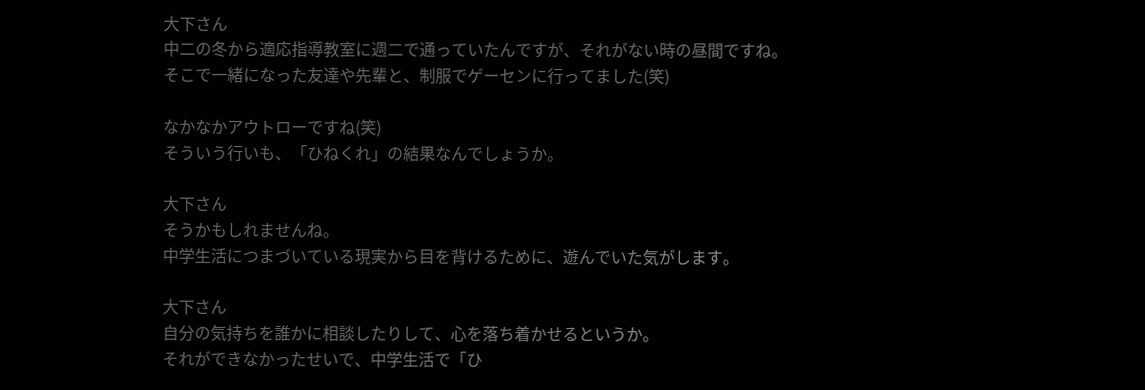大下さん
中二の冬から適応指導教室に週二で通っていたんですが、それがない時の昼間ですね。
そこで一緒になった友達や先輩と、制服でゲーセンに行ってました(笑)

なかなかアウトローですね(笑)
そういう行いも、「ひねくれ」の結果なんでしょうか。

大下さん
そうかもしれませんね。
中学生活につまづいている現実から目を背けるために、遊んでいた気がします。

大下さん
自分の気持ちを誰かに相談したりして、心を落ち着かせるというか。
それができなかったせいで、中学生活で「ひ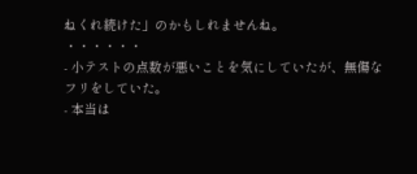ねくれ続けた」のかもしれませんね。
・・・・・・
- 小テストの点数が悪いことを気にしていたが、無傷なフリをしていた。
- 本当は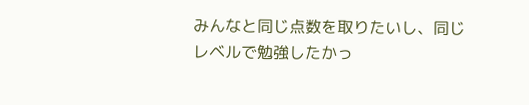みんなと同じ点数を取りたいし、同じレベルで勉強したかっ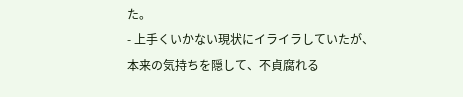た。
- 上手くいかない現状にイライラしていたが、本来の気持ちを隠して、不貞腐れる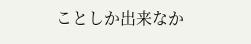ことしか出来なか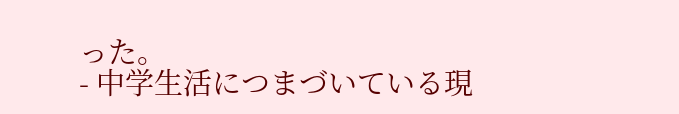った。
- 中学生活につまづいている現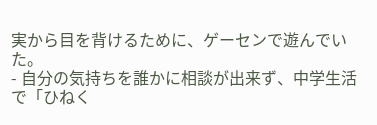実から目を背けるために、ゲーセンで遊んでいた。
- 自分の気持ちを誰かに相談が出来ず、中学生活で「ひねく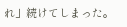れ」続けてしまった。